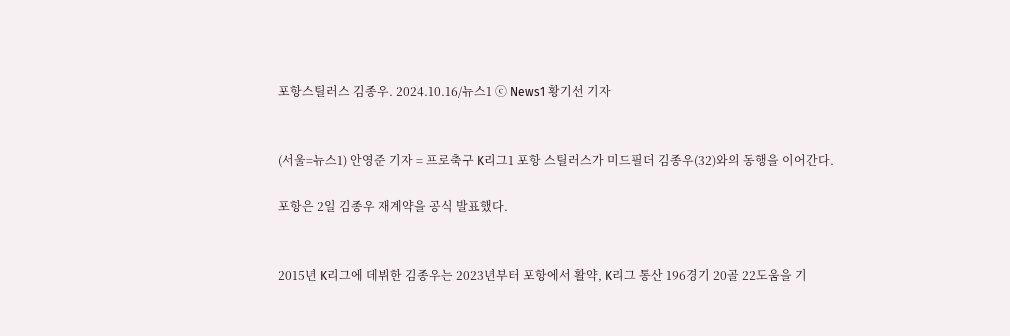포항스틸러스 김종우. 2024.10.16/뉴스1 ⓒ News1 황기선 기자


(서울=뉴스1) 안영준 기자 = 프로축구 K리그1 포항 스틸러스가 미드필더 김종우(32)와의 동행을 이어간다.

포항은 2일 김종우 재계약을 공식 발표했다.


2015년 K리그에 데뷔한 김종우는 2023년부터 포항에서 활약, K리그 통산 196경기 20골 22도움을 기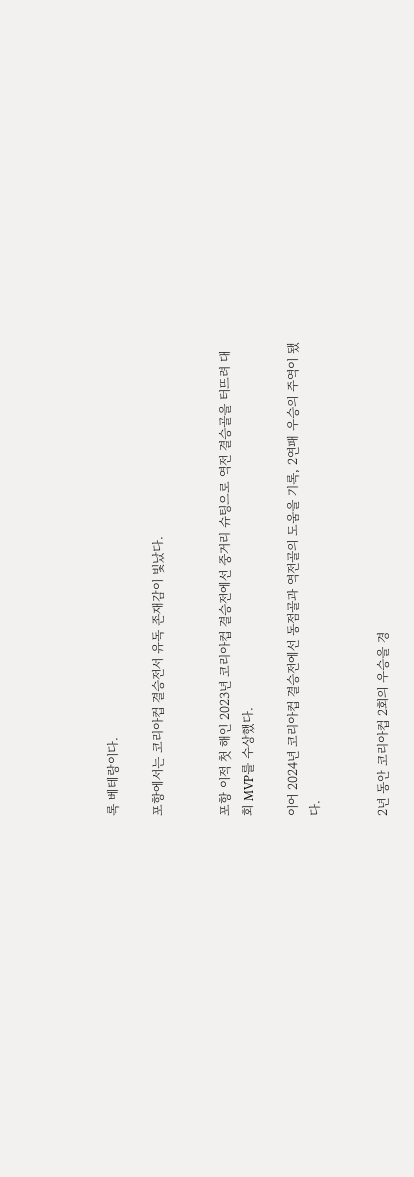록 베테랑이다.

포항에서는 코리아컵 결승전서 유독 존재감이 빛났다.


포항 이적 첫 해인 2023년 코리아컵 결승전에선 중거리 슈팅으로 역전 결승골을 터뜨려 대회 MVP를 수상했다.

이어 2024년 코리아컵 결승전에선 동점골과 역전골의 도움을 기록, 2연패 우승의 주역이 됐다.


2년 동안 코리아컵 2회의 우승을 경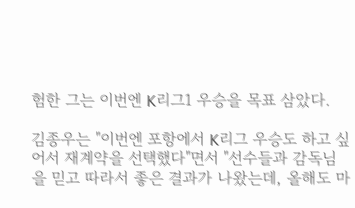험한 그는 이번엔 K리그1 우승을 목표 삼았다.

김종우는 "이번엔 포항에서 K리그 우승도 하고 싶어서 재계약을 선택했다"면서 "선수들과 감독님을 믿고 따라서 좋은 결과가 나왔는데, 올해도 마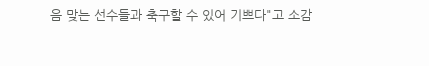음 맞는 선수들과 축구할 수 있어 기쁘다"고 소감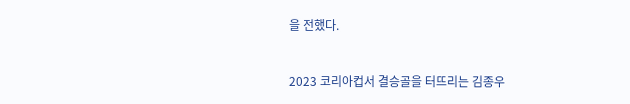을 전했다.


2023 코리아컵서 결승골을 터뜨리는 김종우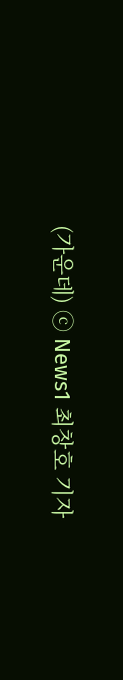(가운데) ⓒ News1 최창호 기자